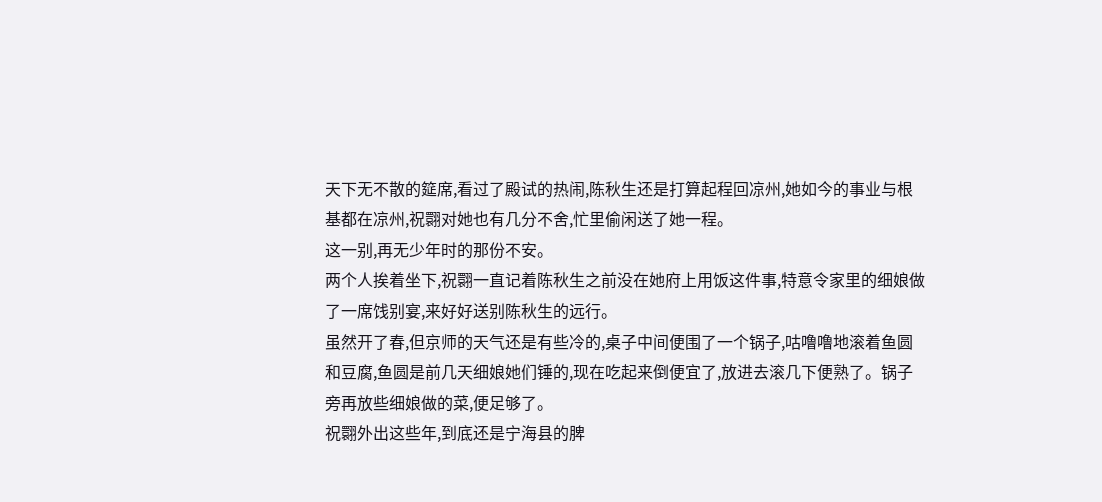天下无不散的筵席,看过了殿试的热闹,陈秋生还是打算起程回凉州,她如今的事业与根基都在凉州,祝翾对她也有几分不舍,忙里偷闲送了她一程。
这一别,再无少年时的那份不安。
两个人挨着坐下,祝翾一直记着陈秋生之前没在她府上用饭这件事,特意令家里的细娘做了一席饯别宴,来好好送别陈秋生的远行。
虽然开了春,但京师的天气还是有些冷的,桌子中间便围了一个锅子,咕噜噜地滚着鱼圆和豆腐,鱼圆是前几天细娘她们锤的,现在吃起来倒便宜了,放进去滚几下便熟了。锅子旁再放些细娘做的菜,便足够了。
祝翾外出这些年,到底还是宁海县的脾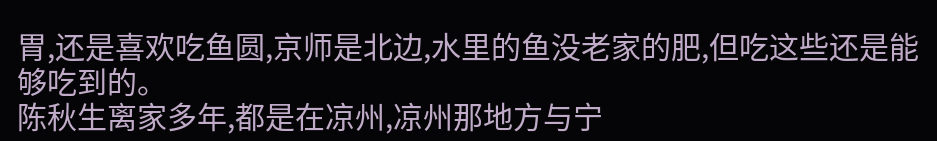胃,还是喜欢吃鱼圆,京师是北边,水里的鱼没老家的肥,但吃这些还是能够吃到的。
陈秋生离家多年,都是在凉州,凉州那地方与宁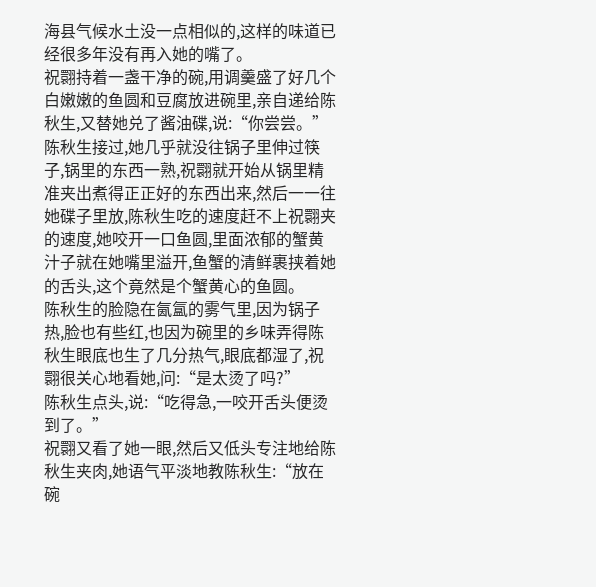海县气候水土没一点相似的,这样的味道已经很多年没有再入她的嘴了。
祝翾持着一盏干净的碗,用调羹盛了好几个白嫩嫩的鱼圆和豆腐放进碗里,亲自递给陈秋生,又替她兑了酱油碟,说:“你尝尝。”
陈秋生接过,她几乎就没往锅子里伸过筷子,锅里的东西一熟,祝翾就开始从锅里精准夹出煮得正正好的东西出来,然后一一往她碟子里放,陈秋生吃的速度赶不上祝翾夹的速度,她咬开一口鱼圆,里面浓郁的蟹黄汁子就在她嘴里溢开,鱼蟹的清鲜裹挟着她的舌头,这个竟然是个蟹黄心的鱼圆。
陈秋生的脸隐在氤氲的雾气里,因为锅子热,脸也有些红,也因为碗里的乡味弄得陈秋生眼底也生了几分热气,眼底都湿了,祝翾很关心地看她,问:“是太烫了吗?”
陈秋生点头,说:“吃得急,一咬开舌头便烫到了。”
祝翾又看了她一眼,然后又低头专注地给陈秋生夹肉,她语气平淡地教陈秋生:“放在碗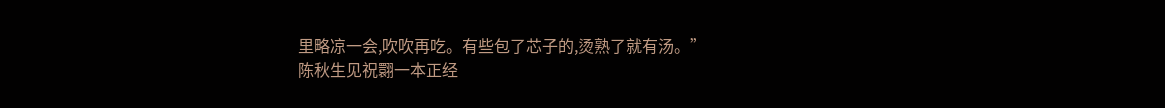里略凉一会,吹吹再吃。有些包了芯子的,烫熟了就有汤。”
陈秋生见祝翾一本正经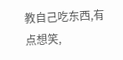教自己吃东西,有点想笑,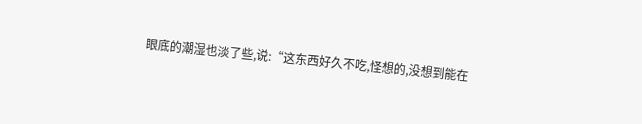眼底的潮湿也淡了些,说:“这东西好久不吃,怪想的,没想到能在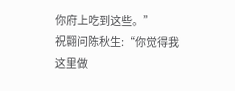你府上吃到这些。”
祝翾问陈秋生:“你觉得我这里做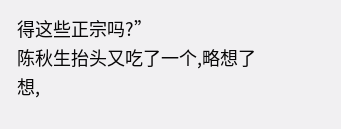得这些正宗吗?”
陈秋生抬头又吃了一个,略想了想,